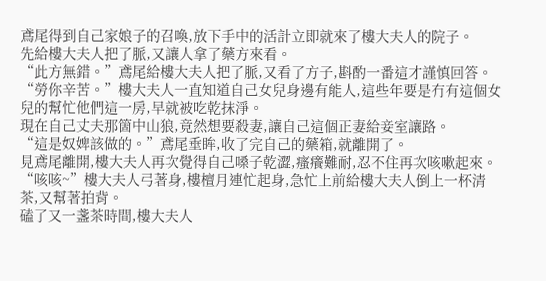鳶尾得到自己家娘子的召喚,放下手中的活計立即就來了樓大夫人的院子。
先給樓大夫人把了脈,又讓人拿了藥方來看。
“此方無錯。”鳶尾給樓大夫人把了脈,又看了方子,斟酌一番這才謹慎回答。
“勞你辛苦。”樓大夫人一直知道自己女兒身邊有能人,這些年要是冇有這個女兒的幫忙他們這一房,早就被吃乾抹淨。
現在自己丈夫那箇中山狼,竟然想要殺妻,讓自己這個正妻給妾室讓路。
“這是奴婢該做的。”鳶尾垂眸,收了完自己的藥箱,就離開了。
見鳶尾離開,樓大夫人再次覺得自己嗓子乾澀,瘙癢難耐,忍不住再次咳嗽起來。
“咳咳~”樓大夫人弓著身,樓檀月連忙起身,急忙上前給樓大夫人倒上一杯清茶,又幫著拍背。
磕了又一盞茶時間,樓大夫人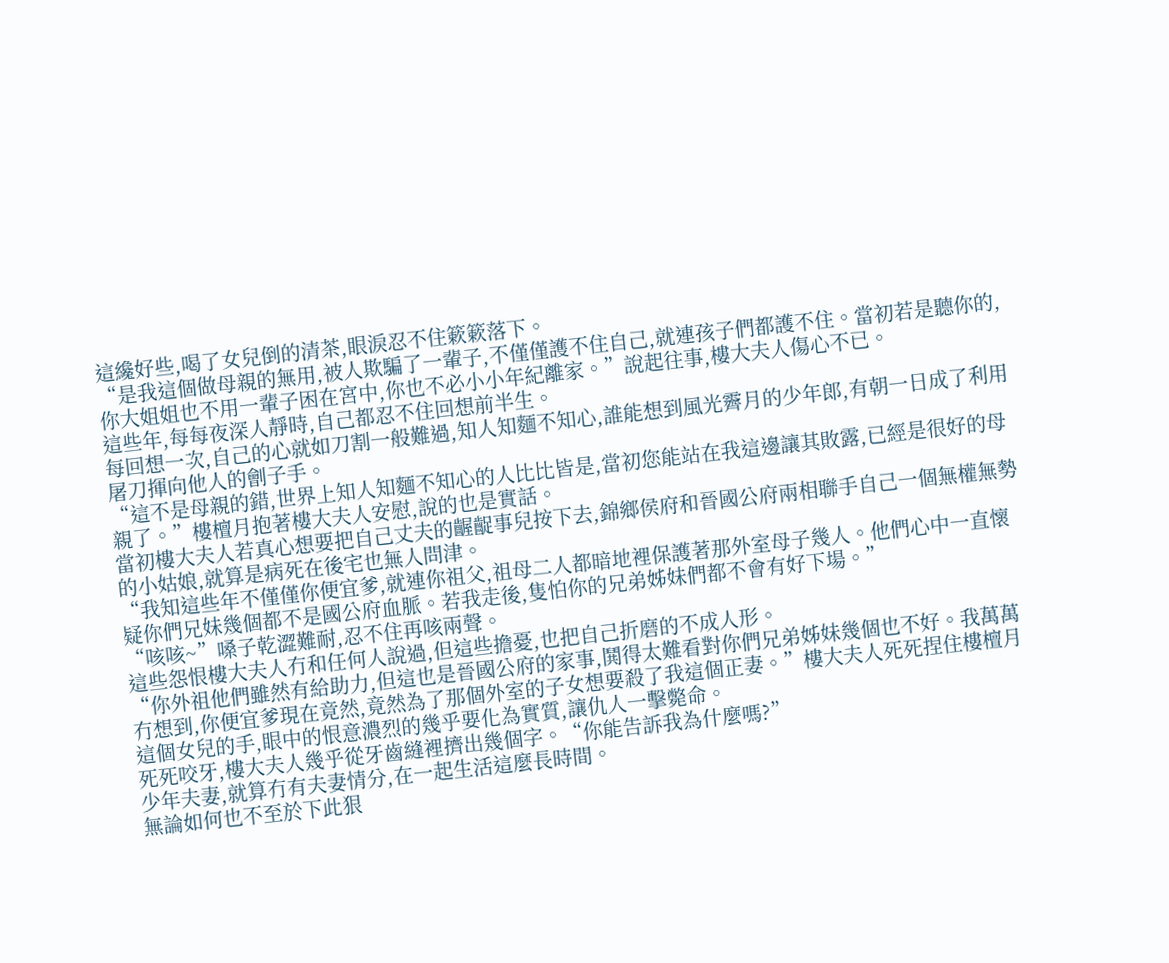這纔好些,喝了女兒倒的清茶,眼淚忍不住簌簌落下。
“是我這個做母親的無用,被人欺騙了一輩子,不僅僅護不住自己,就連孩子們都護不住。當初若是聽你的,你大姐姐也不用一輩子困在宮中,你也不必小小年紀離家。”說起往事,樓大夫人傷心不已。
這些年,每每夜深人靜時,自己都忍不住回想前半生。
每回想一次,自己的心就如刀割一般難過,知人知麵不知心,誰能想到風光霽月的少年郎,有朝一日成了利用屠刀揮向他人的劊子手。
“這不是母親的錯,世界上知人知麵不知心的人比比皆是,當初您能站在我這邊讓其敗露,已經是很好的母親了。”樓檀月抱著樓大夫人安慰,說的也是實話。
當初樓大夫人若真心想要把自己丈夫的齷齪事兒按下去,錦鄉侯府和晉國公府兩相聯手自己一個無權無勢的小姑娘,就算是病死在後宅也無人問津。
“我知這些年不僅僅你便宜爹,就連你祖父,祖母二人都暗地裡保護著那外室母子幾人。他們心中一直懷疑你們兄妹幾個都不是國公府血脈。若我走後,隻怕你的兄弟姊妹們都不會有好下場。”
“咳咳~”嗓子乾澀難耐,忍不住再咳兩聲。
這些怨恨樓大夫人冇和任何人說過,但這些擔憂,也把自己折磨的不成人形。
“你外祖他們雖然有給助力,但這也是晉國公府的家事,鬨得太難看對你們兄弟姊妹幾個也不好。我萬萬冇想到,你便宜爹現在竟然,竟然為了那個外室的子女想要殺了我這個正妻。”樓大夫人死死捏住樓檀月這個女兒的手,眼中的恨意濃烈的幾乎要化為實質,讓仇人一擊斃命。
死死咬牙,樓大夫人幾乎從牙齒縫裡擠出幾個字。“你能告訴我為什麼嗎?”
少年夫妻,就算冇有夫妻情分,在一起生活這麼長時間。
無論如何也不至於下此狠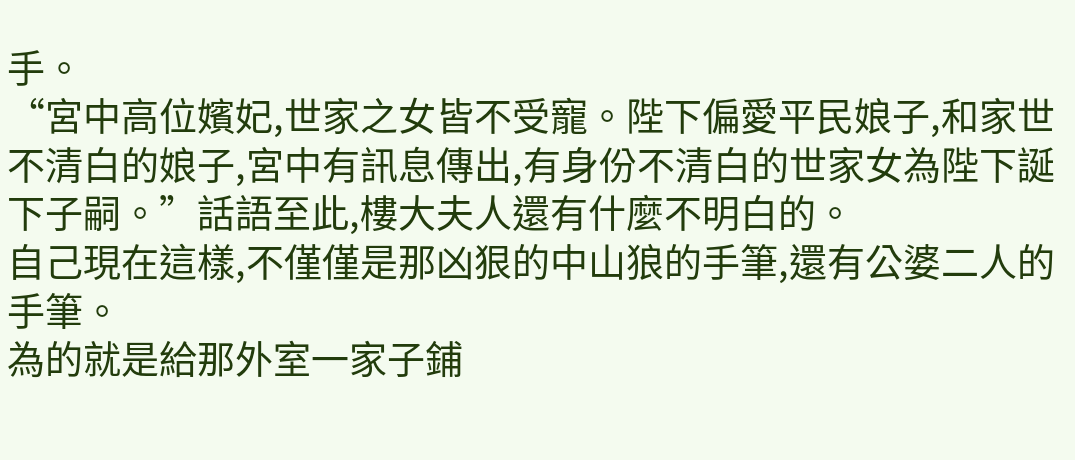手。
“宮中高位嬪妃,世家之女皆不受寵。陛下偏愛平民娘子,和家世不清白的娘子,宮中有訊息傳出,有身份不清白的世家女為陛下誕下子嗣。”話語至此,樓大夫人還有什麼不明白的。
自己現在這樣,不僅僅是那凶狠的中山狼的手筆,還有公婆二人的手筆。
為的就是給那外室一家子鋪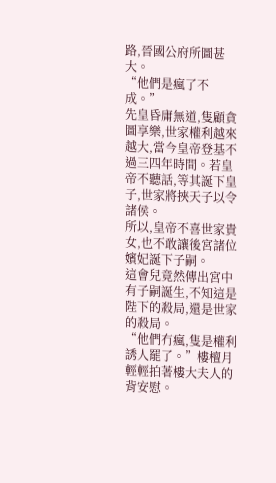路,晉國公府所圖甚大。
“他們是瘋了不成。”
先皇昏庸無道,隻顧貪圖享樂,世家權利越來越大,當今皇帝登基不過三四年時間。若皇帝不聽話,等其誕下皇子,世家將挾天子以令諸侯。
所以,皇帝不喜世家貴女,也不敢讓後宮諸位嬪妃誕下子嗣。
這會兒竟然傳出宮中有子嗣誕生,不知這是陛下的殺局,還是世家的殺局。
“他們冇瘋,隻是權利誘人罷了。”樓檀月輕輕拍著樓大夫人的背安慰。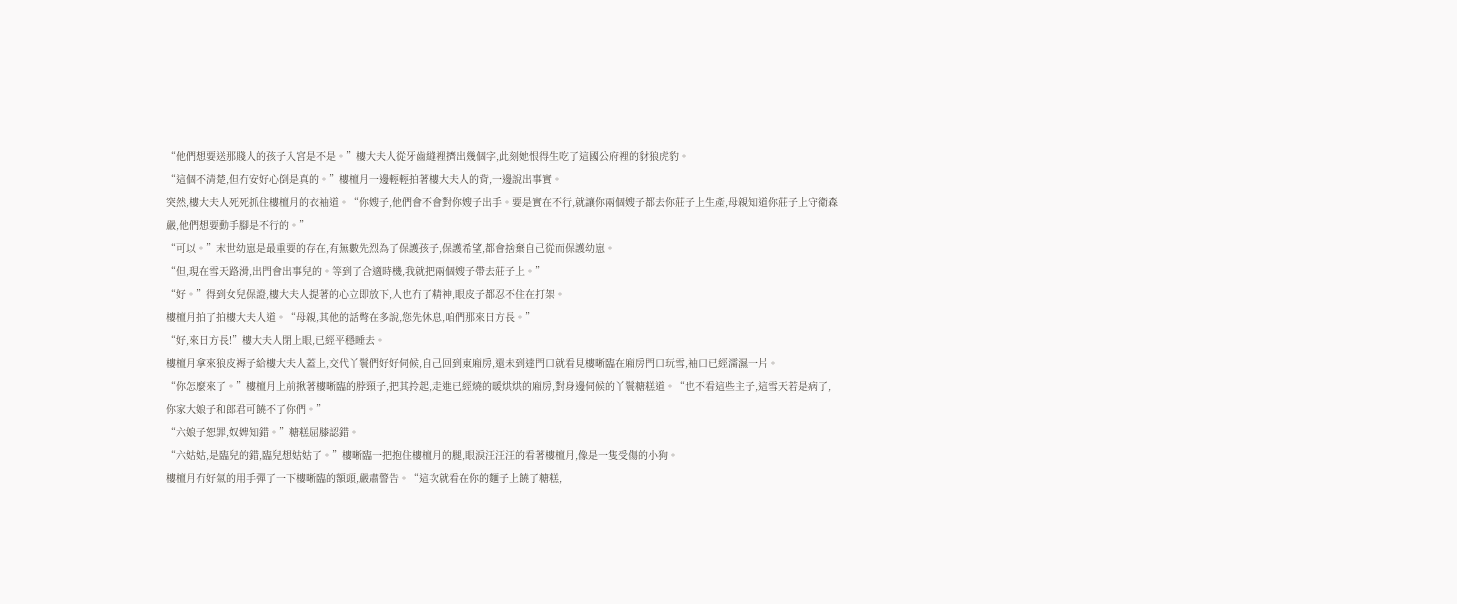“他們想要送那賤人的孩子入宮是不是。”樓大夫人從牙齒縫裡擠出幾個字,此刻她恨得生吃了這國公府裡的豺狼虎豹。
“這個不清楚,但冇安好心倒是真的。”樓檀月一邊輕輕拍著樓大夫人的背,一邊說出事實。
突然,樓大夫人死死抓住樓檀月的衣袖道。“你嫂子,他們會不會對你嫂子出手。要是實在不行,就讓你兩個嫂子都去你莊子上生產,母親知道你莊子上守衛森嚴,他們想要動手腳是不行的。”
“可以。”末世幼崽是最重要的存在,有無數先烈為了保護孩子,保護希望,都會捨棄自己從而保護幼崽。
“但,現在雪天路滑,出門會出事兒的。等到了合適時機,我就把兩個嫂子帶去莊子上。”
“好。”得到女兒保證,樓大夫人提著的心立即放下,人也冇了精神,眼皮子都忍不住在打架。
樓檀月拍了拍樓大夫人道。“母親,其他的話彆在多說,您先休息,咱們那來日方長。”
“好,來日方長!”樓大夫人閉上眼,已經平穩睡去。
樓檀月拿來狼皮褥子給樓大夫人蓋上,交代丫鬟們好好伺候,自己回到東廂房,還未到達門口就看見樓晰臨在廂房門口玩雪,袖口已經濡濕一片。
“你怎麼來了。”樓檀月上前揪著樓晰臨的脖頸子,把其拎起,走進已經燒的暖烘烘的廂房,對身邊伺候的丫鬟糖糕道。“也不看這些主子,這雪天若是病了,你家大娘子和郎君可饒不了你們。”
“六娘子恕罪,奴婢知錯。”糖糕屈膝認錯。
“六姑姑,是臨兒的錯,臨兒想姑姑了。”樓晰臨一把抱住樓檀月的腿,眼淚汪汪汪的看著樓檀月,像是一隻受傷的小狗。
樓檀月冇好氣的用手彈了一下樓晰臨的額頭,嚴肅警告。“這次就看在你的麵子上饒了糖糕,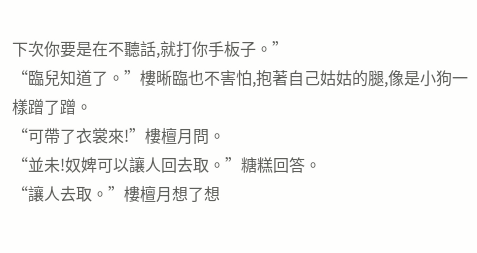下次你要是在不聽話,就打你手板子。”
“臨兒知道了。”樓晰臨也不害怕,抱著自己姑姑的腿,像是小狗一樣蹭了蹭。
“可帶了衣裳來!”樓檀月問。
“並未!奴婢可以讓人回去取。”糖糕回答。
“讓人去取。”樓檀月想了想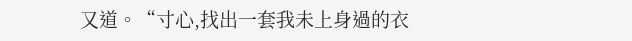又道。“寸心,找出一套我未上身過的衣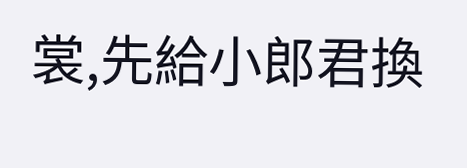裳,先給小郎君換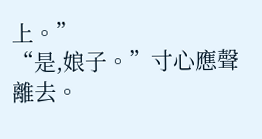上。”
“是,娘子。”寸心應聲離去。